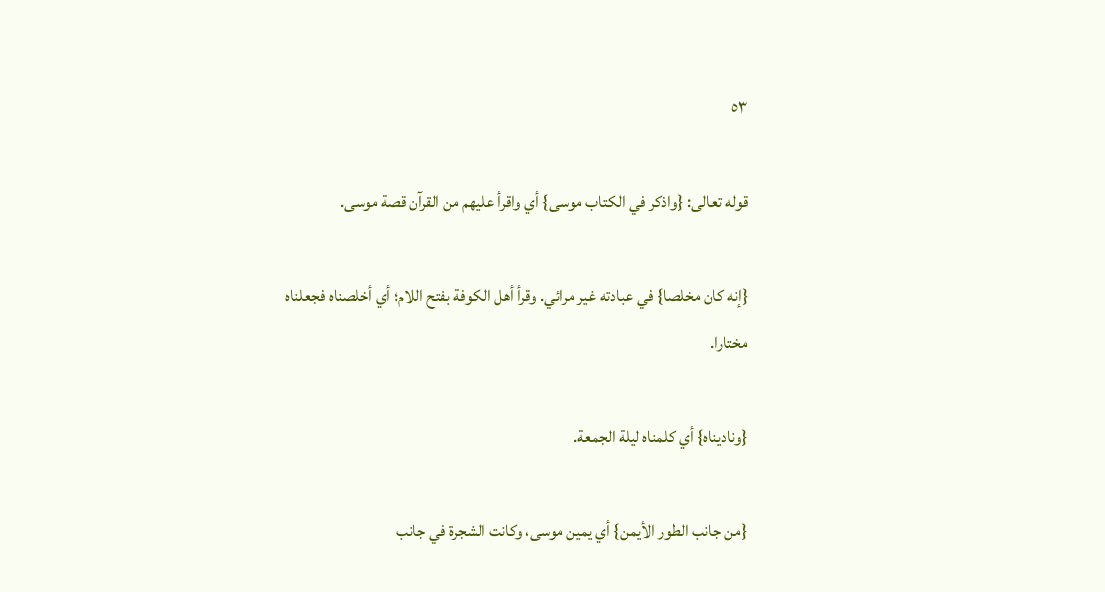٥٣

قوله تعالى: {واذكر في الكتاب موسى} أي واقرأ عليهم من القرآن قصة موسى.

{إنه كان مخلصا} في عبادته غير مرائي. وقرأ أهل الكوفة بفتح اللام؛ أي أخلصناه فجعلناه مختارا.

{وناديناه} أي كلمناه ليلة الجمعة.

{من جانب الطور الأيمن} أي يمين موسى، وكانت الشجرة في جانب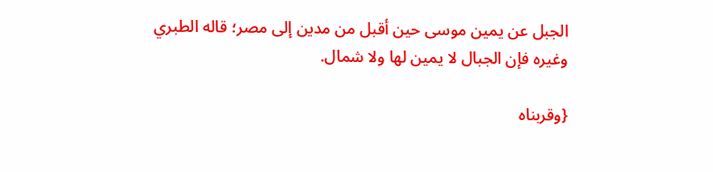الجبل عن يمين موسى حين أقبل من مدين إلى مصر؛ قاله الطبري وغيره فإن الجبال لا يمين لها ولا شمال.

{وقربناه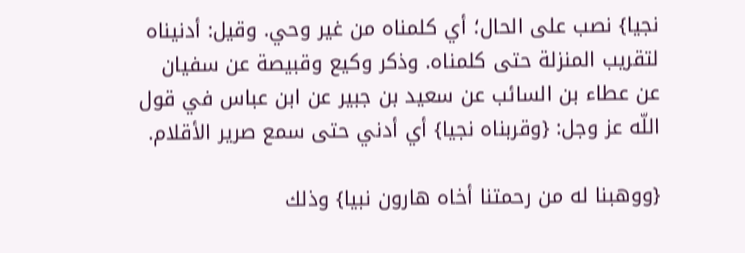نجيا} نصب على الحال؛ أي كلمناه من غير وحي. وقيل: أدنيناه لتقريب المنزلة حتى كلمناه. وذكر وكيع وقبيصة عن سفيان عن عطاء بن السائب عن سعيد بن جبير عن ابن عباس في قول اللّه عز وجل: {وقربناه نجيا} أي أدني حتى سمع صرير الأقلام.

{ووهبنا له من رحمتنا أخاه هارون نبيا} وذلك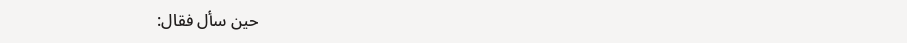حين سأل فقال: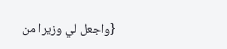{واجعل لي وزيرا من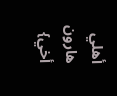أهلي هارون أخي}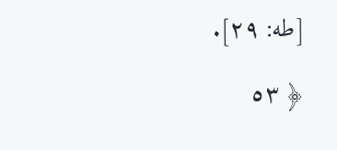[طه: ٢٩].

﴿ ٥٣